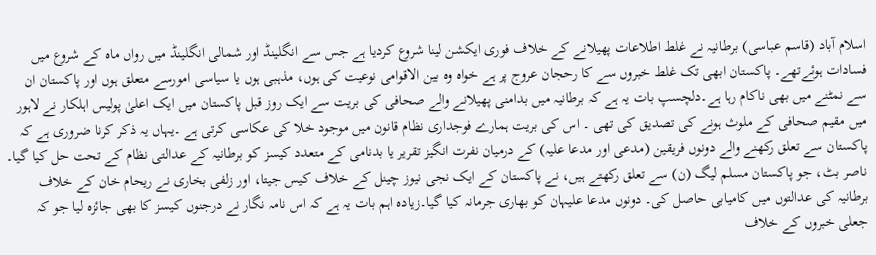اسلام آباد (قاسم عباسی) برطانیہ نے غلط اطلاعات پھیلانے کے خلاف فوری ایکشن لینا شروع کردیا ہے جس سے انگلینڈ اور شمالی انگلینڈ میں رواں ماہ کے شروع میں فسادات ہوئےتھے۔ پاکستان ابھی تک غلط خبروں سے کا رحجان عروج پر ہے خواہ وہ بین الاقوامی نوعیت کی ہوں، مذہبی ہوں یا سیاسی امورسے متعلق ہوں اور پاکستان ان سے نمٹنے میں بھی ناکام رہا ہے۔دلچسپ بات یہ ہے کہ برطانیہ میں بدامنی پھیلانے والے صحافی کی بریت سے ایک روز قبل پاکستان میں ایک اعلیٰ پولیس اہلکار نے لاہور میں مقیم صحافی کے ملوث ہونے کی تصدیق کی تھی ۔ اس کی بریت ہمارے فوجداری نظام قانون میں موجود خلا کی عکاسی کرتی ہے ۔یہاں یہ ذکر کرنا ضروری ہے کہ پاکستان سے تعلق رکھنے والے دونوں فریقین (مدعی اور مدعا علیہ) کے درمیان نفرت انگیز تقریر یا بدنامی کے متعدد کیسز کو برطانیہ کے عدالتی نظام کے تحت حل کیا گیا۔ ناصر بٹ، جو پاکستان مسلم لیگ (ن) سے تعلق رکھتے ہیں، نے پاکستان کے ایک نجی نیوز چینل کے خلاف کیس جیتا، اور زلفی بخاری نے ریحام خان کے خلاف برطانیہ کی عدالتوں میں کامیابی حاصل کی۔ دونوں مدعا علیہان کو بھاری جرمانہ کیا گیا۔زیادہ اہم بات یہ ہے کہ اس نامہ نگار نے درجنوں کیسز کا بھی جائزہ لیا جو کہ جعلی خبروں کے خلاف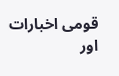قومی اخبارات اور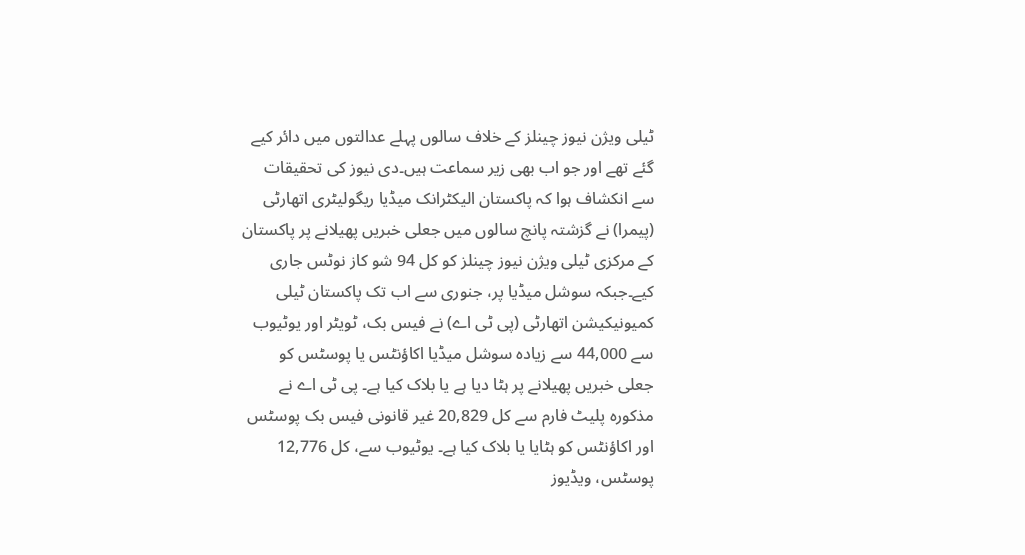ٹیلی ویژن نیوز چینلز کے خلاف سالوں پہلے عدالتوں میں دائر کیے گئے تھے اور جو اب بھی زیر سماعت ہیں۔دی نیوز کی تحقیقات سے انکشاف ہوا کہ پاکستان الیکٹرانک میڈیا ریگولیٹری اتھارٹی (پیمرا) نے گزشتہ پانچ سالوں میں جعلی خبریں پھیلانے پر پاکستان کے مرکزی ٹیلی ویژن نیوز چینلز کو کل 94 شو کاز نوٹس جاری کیے۔جبکہ سوشل میڈیا پر، جنوری سے اب تک پاکستان ٹیلی کمیونیکیشن اتھارٹی (پی ٹی اے) نے فیس بک، ٹویٹر اور یوٹیوب سے 44,000 سے زیادہ سوشل میڈیا اکاؤنٹس یا پوسٹس کو جعلی خبریں پھیلانے پر ہٹا دیا ہے یا بلاک کیا ہے۔ پی ٹی اے نے مذکورہ پلیٹ فارم سے کل 20,829 غیر قانونی فیس بک پوسٹس اور اکاؤنٹس کو ہٹایا یا بلاک کیا ہے۔ یوٹیوب سے، کل 12,776 پوسٹس، ویڈیوز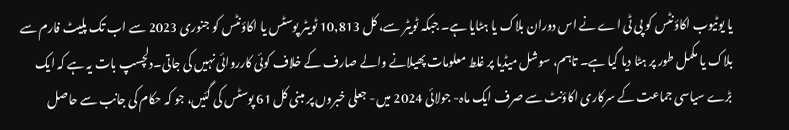یا یوٹیوب اکاؤنٹس کو پی ٹی اے نے اس دوران بلاک یا ہٹایا ہے۔ جبکہ ٹویٹر سے، کل 10,813 ٹویٹر پوسٹس یا اکاؤنٹس کو جنوری 2023 سے اب تک پلیٹ فارم سے بلاک یا مکمل طور پر ہٹا دیا گیا ہے۔ تاہم، سوشل میڈیا پر غلط معلومات پھیلانے والے صارف کے خلاف کوئی کارروائی نہیں کی جاتی۔دلچسپ بات یہ ہے کہ ایک بڑے سیاسی جماعت کے سرکاری اکاؤنٹ سے صرف ایک ماہ- جولائی 2024 میں- جعلی خبروں پر مبنی کل 61 پوسٹس کی گئیں، جو کہ حکام کی جانب سے حاصل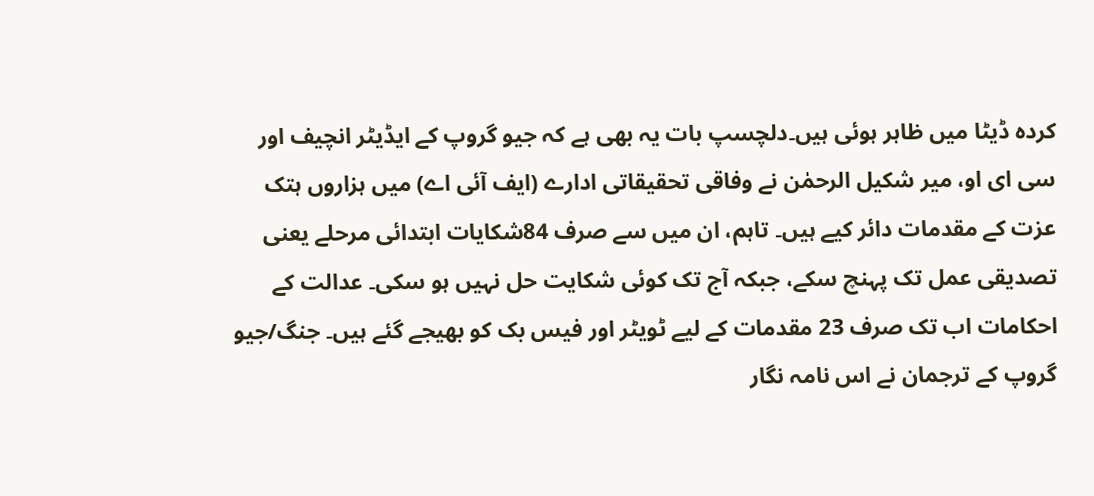کردہ ڈیٹا میں ظاہر ہوئی ہیں۔دلچسپ بات یہ بھی ہے کہ جیو گروپ کے ایڈیٹر انچیف اور سی ای او، میر شکیل الرحمٰن نے وفاقی تحقیقاتی ادارے (ایف آئی اے) میں ہزاروں ہتک عزت کے مقدمات دائر کیے ہیں۔ تاہم، ان میں سے صرف 84شکایات ابتدائی مرحلے یعنی تصدیقی عمل تک پہنچ سکے، جبکہ آج تک کوئی شکایت حل نہیں ہو سکی۔ عدالت کے احکامات اب تک صرف 23 مقدمات کے لیے ٹویٹر اور فیس بک کو بھیجے گئے ہیں۔ جنگ/جیو گروپ کے ترجمان نے اس نامہ نگار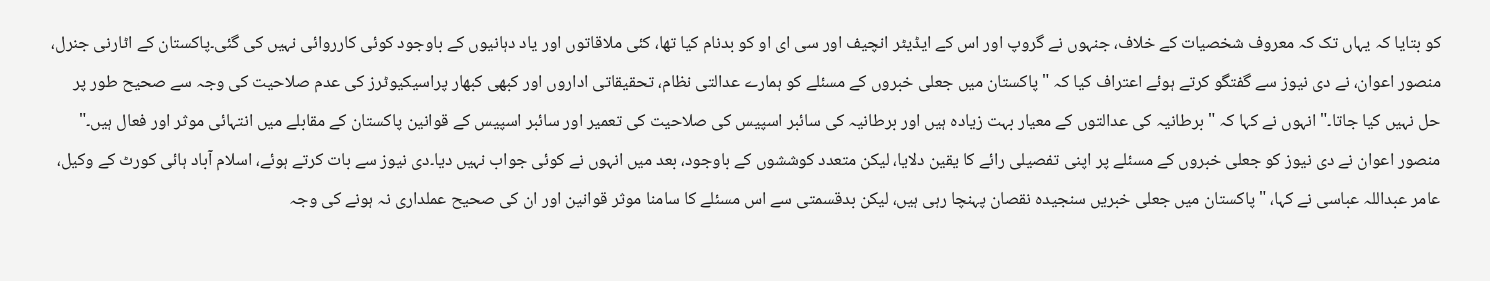کو بتایا کہ یہاں تک کہ معروف شخصیات کے خلاف، جنہوں نے گروپ اور اس کے ایڈیٹر انچیف اور سی ای او کو بدنام کیا تھا، کئی ملاقاتوں اور یاد دہانیوں کے باوجود کوئی کارروائی نہیں کی گئی۔پاکستان کے اٹارنی جنرل، منصور اعوان، نے دی نیوز سے گفتگو کرتے ہوئے اعتراف کیا کہ "پاکستان میں جعلی خبروں کے مسئلے کو ہمارے عدالتی نظام، تحقیقاتی اداروں اور کبھی کبھار پراسیکیوٹرز کی عدم صلاحیت کی وجہ سے صحیح طور پر حل نہیں کیا جاتا۔" انہوں نے کہا کہ "برطانیہ کی عدالتوں کے معیار بہت زیادہ ہیں اور برطانیہ کی سائبر اسپیس کی صلاحیت کی تعمیر اور سائبر اسپیس کے قوانین پاکستان کے مقابلے میں انتہائی موثر اور فعال ہیں۔" منصور اعوان نے دی نیوز کو جعلی خبروں کے مسئلے پر اپنی تفصیلی رائے کا یقین دلایا، لیکن متعدد کوششوں کے باوجود، بعد میں انہوں نے کوئی جواب نہیں دیا۔دی نیوز سے بات کرتے ہوئے، اسلام آباد ہائی کورٹ کے وکیل، عامر عبداللہ عباسی نے کہا، "پاکستان میں جعلی خبریں سنجیدہ نقصان پہنچا رہی ہیں، لیکن بدقسمتی سے اس مسئلے کا سامنا موثر قوانین اور ان کی صحیح عملداری نہ ہونے کی وجہ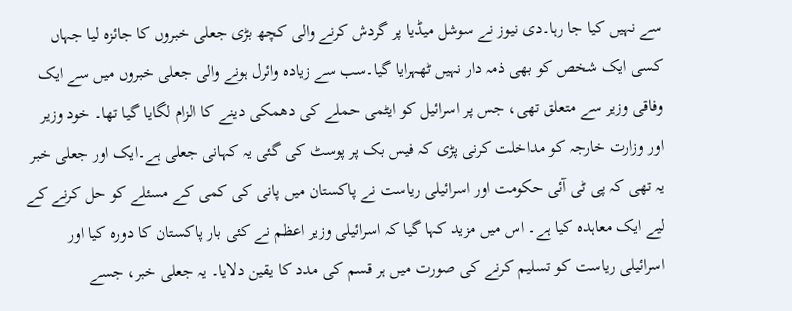سے نہیں کیا جا رہا۔دی نیوز نے سوشل میڈیا پر گردش کرنے والی کچھ بڑی جعلی خبروں کا جائزہ لیا جہاں کسی ایک شخص کو بھی ذمہ دار نہیں ٹھہرایا گیا۔سب سے زیادہ وائرل ہونے والی جعلی خبروں میں سے ایک وفاقی وزیر سے متعلق تھی، جس پر اسرائیل کو ایٹمی حملے کی دھمکی دینے کا الزام لگایا گیا تھا۔ خود وزیر اور وزارت خارجہ کو مداخلت کرنی پڑی کہ فیس بک پر پوسٹ کی گئی یہ کہانی جعلی ہے۔ایک اور جعلی خبر یہ تھی کہ پی ٹی آئی حکومت اور اسرائیلی ریاست نے پاکستان میں پانی کی کمی کے مسئلے کو حل کرنے کے لیے ایک معاہدہ کیا ہے۔ اس میں مزید کہا گیا کہ اسرائیلی وزیر اعظم نے کئی بار پاکستان کا دورہ کیا اور اسرائیلی ریاست کو تسلیم کرنے کی صورت میں ہر قسم کی مدد کا یقین دلایا۔ یہ جعلی خبر، جسے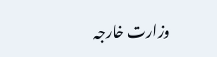وزارت خارجہ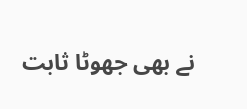نے بھی جھوٹا ثابت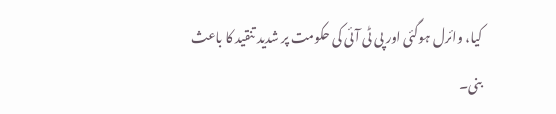کیا، وائرل ہوگئی اور پی ٹی آئی کی حکومت پر شدید تنقید کا باعث بنی۔